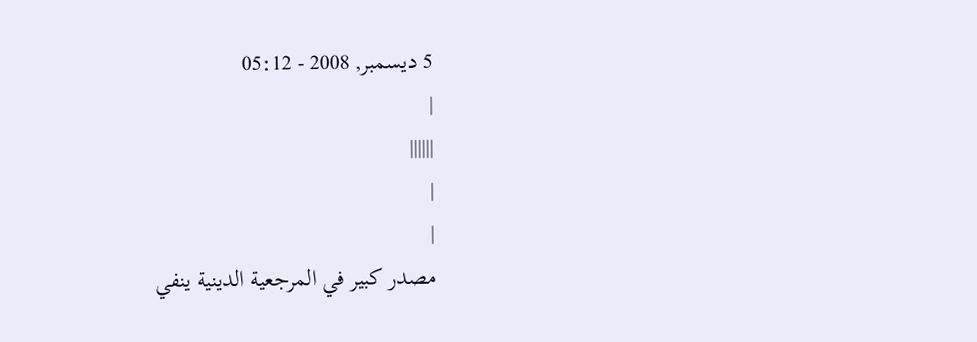5 ديسمبر, 2008 - 05:12
|
||||||
|
|
مصدر كبير في المرجعية الدينية ينفي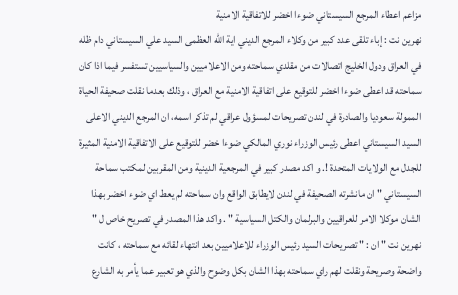مزاعم اعطاء المرجع السيستاني ضوءا اخضر للاتفاقية الامنية
نهرين نت : إباء تلقى عدد كبير من وكلاء المرجع الديني اية الله العظمى السيد علي السيستاني دام ظله في العراق ودول الخليج اتصالات من مقلدي سماحته ومن الاعلاميين والسياسيين تستفسر فيما اذا كان سماحته قد اعطى ضوءا اخضر للتوقيع على اتفاقية الامنية مع العراق ، وذلك بعدما نقلت صحيفة الحياة الممولة سعوديا والصادرة في لندن تصريحات لمسؤول عراقي لم تذكر اسمه، ان المرجع الديني الاعلى السيد السيستاني اعطى رئيس الوزراء نوري المالكي ضوءا خضر للتوقيع على الاتفاقية الامنية المثيرة للجدل مع الولايات المتحدة !. و اكد مصدر كبير في المرجعية الدينية ومن المقربين لمكتب سماحة السيستاني " ان مانشرته الصحيفة في لندن لايطابق الواقع وان سماحته لم يعط اي ضوء اخضر بهذا الشان موكلا الامر للعراقيين والبرلمان والكتل السياسية " . واكد هذا المصدر في تصريح خاص ل " نهرين نت " ان : " تصريحات السيد رئيس الوزراء للاعلاميين بعد انتهاء لقائه مع سماحته ، كانت واضحة وصريحة ونقلت لهم راي سماحته بهذا الشان بكل وضوح والذي هو تعبير عما يأمر به الشارع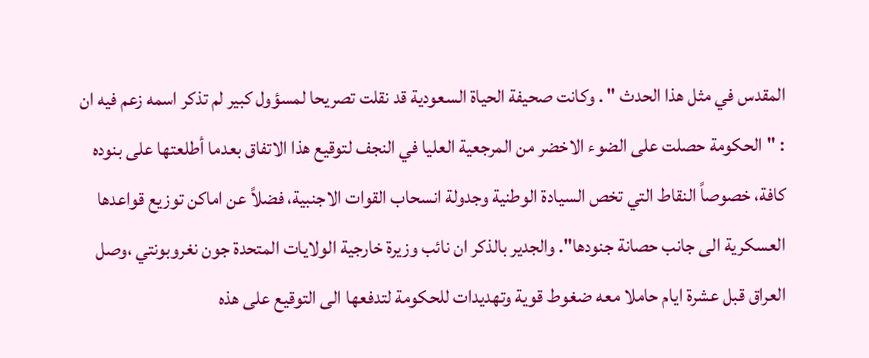المقدس في مثل هذا الحدث " . وكانت صحيفة الحياة السعودية قد نقلت تصريحا لمسؤول كبير لم تذكر اسمه زعم فيه ان : "الحكومة حصلت على الضوء الاخضر من المرجعية العليا في النجف لتوقيع هذا الاتفاق بعدما أطلعتها على بنوده كافة، خصوصاً النقاط التي تخص السيادة الوطنية وجدولة انسحاب القوات الاجنبية، فضلاً عن اماكن توزيع قواعدها العسكرية الى جانب حصانة جنودها". والجدير بالذكر ان نائب وزيرة خارجية الولايات المتحدة جون نغروبونتي ،وصل العراق قبل عشرة ايام حاملا معه ضغوط قوية وتهديدات للحكومة لتدفعها الى التوقيع على هذه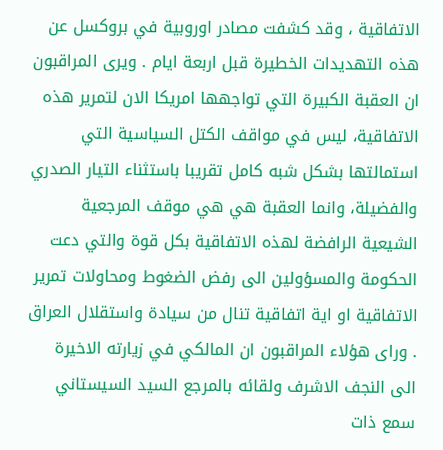الاتفاقية ، وقد كشفت مصادر اوروبية في بروكسل عن هذه التهديدات الخطيرة قبل اربعة ايام . ويرى المراقبون ان العقبة الكبيرة التي تواجهها امريكا الان لتمرير هذه الاتفاقية، ليس في مواقف الكتل السياسية التي استمالتها بشكل شبه كامل تقريبا باستثناء التيار الصدري والفضيلة، وانما العقبة هي هي موقف المرجعية الشيعية الرافضة لهذه الاتفاقية بكل قوة والتي دعت الحكومة والمسؤولين الى رفض الضغوط ومحاولات تمرير الاتفاقية او اية اتفاقية تنال من سيادة واستقلال العراق . وراى هؤلاء المراقبون ان المالكي في زيارته الاخيرة الى النجف الاشرف ولقائه بالمرجع السيد السيستاني سمع ذات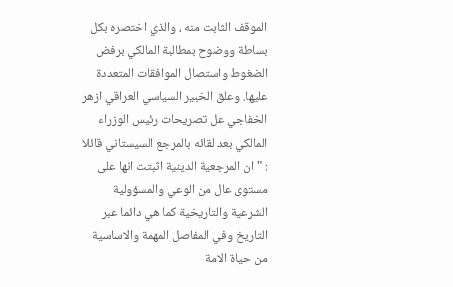الموقف الثابت منه ، والذي اختصره بكل بساطة ووضوح بمطالبة المالكي برفض الضغوط واستصال الموافقات المتعددة عليها. وعلق الخبير السياسي العراقي ازهر الخفاجي عل تصريحات رئيس الوزراء المالكي بعد لقائه بالمرجع السيستاني قائلا : " ان المرجعية الدينية اثبتت انها على مستوى عال من الوعي والمسؤولية الشرعية والتاريخية كما هي دائما عبر التاريخ وفي المفاصل المهمة والاساسية من حياة الامة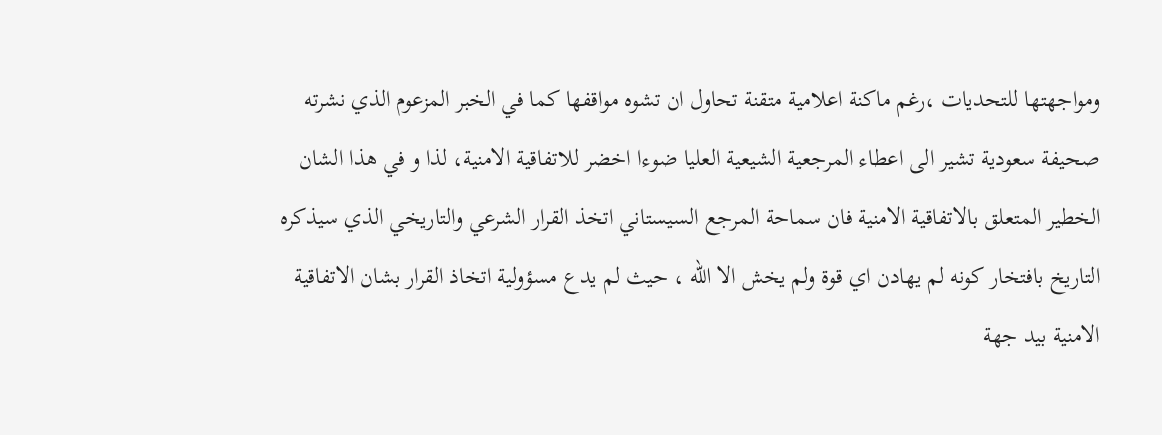ومواجهتها للتحديات ،رغم ماكنة اعلامية متقنة تحاول ان تشوه مواقفها كما في الخبر المزعوم الذي نشرته صحيفة سعودية تشير الى اعطاء المرجعية الشيعية العليا ضوءا اخضر للاتفاقية الامنية، لذا و في هذا الشان الخطير المتعلق بالاتفاقية الامنية فان سماحة المرجع السيستاني اتخذ القرار الشرعي والتاريخي الذي سيذكره التاريخ بافتخار كونه لم يهادن اي قوة ولم يخش الا الله ، حيث لم يدع مسؤولية اتخاذ القرار بشان الاتفاقية الامنية بيد جهة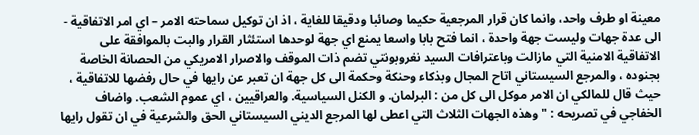معينة او طرف واحد، وانما كان قرار المرجعية حكيما وصائبا ودقيقا للغاية ، اذ ان توكيل سماحته الامر – اي امر الاتفاقية - الى عدة جهات وليست جهة واحدة ، انما فتح بابا واسعا يمنع اي جهة لوحدها استئثار القرار والبت بالموافقة على الاتفاقية الامنية التي مازالت وباعترافات السيد نغروبونتي تضم ذات الموقف والاصرار الامريكي من الحصانة الخاصة بجنوده ، والمرجع السيستاني اتاح المجال وبذكاء وحنكة وحكمة الى كل جهة ان تعبر عن رايها في حال رفضها للاتفاقية ، حيث قال للمالكي ان الامر موكل الى كل من : البرلمان. و الكنل السياسية. والعراقيين ، اي عموم الشعب. واضاف الخفاجي في تصريحه : " وهذه الجهات الثلاث التي اعطى لها المرجع الديني السيستاني الحق والشرعية في ان تقول رايها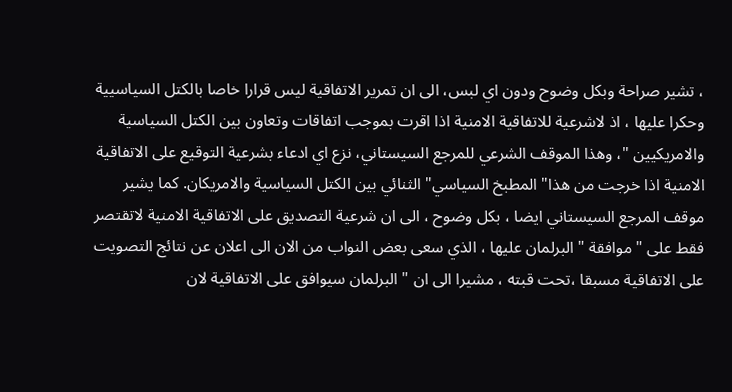، تشير صراحة وبكل وضوح ودون اي لبس، الى ان تمرير الاتفاقية ليس قرارا خاصا بالكتل السياسيية وحكرا عليها ، اذ لاشرعية للاتفاقية الامنية اذا اقرت بموجب اتفاقات وتعاون بين الكتل السياسية والامريكيين "، وهذا الموقف الشرعي للمرجع السيستاني، نزع اي ادعاء بشرعية التوقيع على الاتفاقية الامنية اذا خرجت من هذا" المطبخ السياسي" الثنائي بين الكتل السياسية والامريكان. كما يشير موقف المرجع السيستاني ايضا ، بكل وضوح ، الى ان شرعية التصديق على الاتفاقية الامنية لاتقتصر فقط على " موافقة " البرلمان عليها ، الذي سعى بعض النواب من الان الى اعلان عن نتائج التصويت على الاتفاقية مسبقا ،تحت قبته ، مشيرا الى ان " البرلمان سيوافق على الاتفاقية لان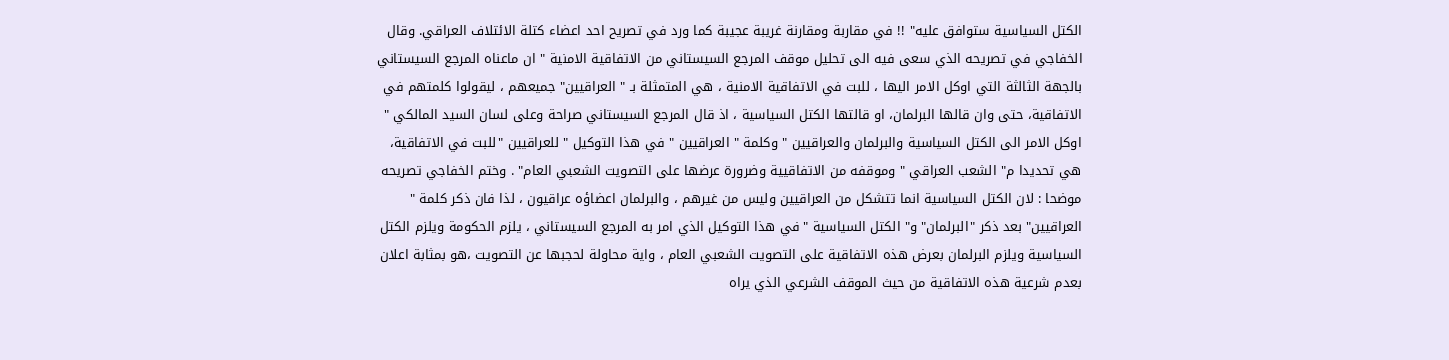الكتل السياسية ستوافق عليه" !! في مقاربة ومقارنة غريبة عجيبة كما ورد في تصريح احد اعضاء كتلة الائتلاف العراقي. وقال الخفاجي في تصريحه الذي سعى فيه الى تحليل موقف المرجع السيستاني من الاتفاقية الامنية " ان ماعناه المرجع السيستاني بالجهة الثالثة التي اوكل الامر اليها ، للبت في الاتفاقية الامنية ، هي المتمثلة بـ " العراقيين" جميعهم ، ليقولوا كلمتهم في الاتفاقية، حتى وان قالها البرلمان، او قالتها الكتل السياسية ، اذ قال المرجع السيستاني صراحة وعلى لسان السيد المالكي " اوكل الامر الى الكتل السياسية والبرلمان والعراقيين " وكلمة " العراقيين " في هذا التوكيل " للعراقيين "للبت في الاتفاقية، هي تحديدا م" الشعب العراقي " وموقفه من الاتفاقيية وضرورة عرضها على التصويت الشعبي العام" . وختم الخفاجي تصريحه موضحا : لان الكتل السياسية انما تتشكل من العراقيين وليس من غيرهم ، والبرلمان اعضاؤه عراقيون ، لذا فان ذكر كلمة " العراقيين" بعد ذكر "البرلمان" و" الكتل السياسية "في هذا التوكيل الذي امر به المرجع السيستاني ، يلزم الحكومة ويلزم الكتل السياسية ويلزم البرلمان بعرض هذه الاتفاقية على التصويت الشعبي العام ، واية محاولة لحجبها عن التصويت ،هو بمثابة اعلان بعدم شرعية هذه الاتفاقية من حيث الموقف الشرعي الذي يراه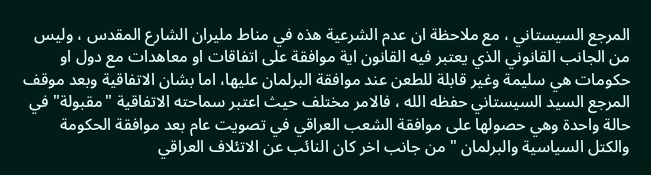المرجع السيستاني ، مع ملاحظة ان عدم الشرعية هذه في مناط مليران الشارع المقدس ، وليس من الجانب القانوني الذي يعتبر فيه القانون اية موافقة على اتفاقات او معاهدات مع دول او حكومات هي سليمة وغير قابلة للطعن عند موافقة البرلمان عليها، اما بشان الاتفاقية وبعد موقف المرجع السيد السيستاني حفظه الله ، فالامر مختلف حيث اعتبر سماحته الاتفاقية "مقبولة" في حالة واحدة وهي حصولها على موافقة الشعب العراقي في تصويت عام بعد موافقة الحكومة والكتل السياسية والبرلمان " من جانب اخر كان النائب عن الاتئلاف العراقي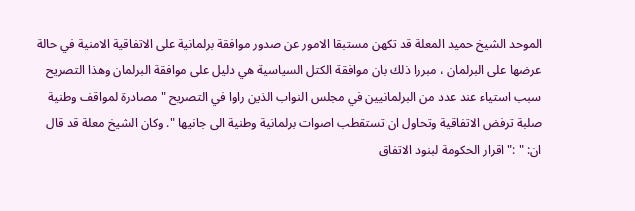الموحد الشيخ حميد المعلة قد تكهن مستبقا الامور عن صدور موافقة برلمانية على الاتفاقية الامنية في حالة عرضها على البرلمان ، مبررا ذلك بان موافقة الكتل السياسية هي دليل على موافقة البرلمان وهذا التصريح سبب استياء عند عدد من البرلمانيين في مجلس النواب الذين راوا في التصريح "مصادرة لمواقف وطنية صلبة ترفض الاتفاقية وتحاول ان تستقطب اصوات برلمانية وطنية الى جانيها ". وكان الشيخ معلة قد قال ان: " :" اقرار الحكومة لبنود الاتفاق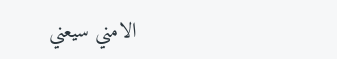الامني سيعني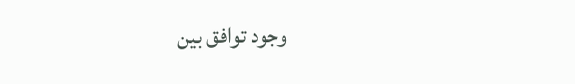وجود توافق بين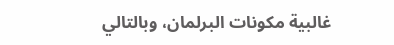غالبية مكونات البرلمان، وبالتالي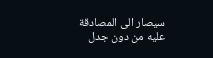سيصار الى المصادقة عليه من دون جدل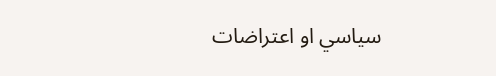سياسي او اعتراضات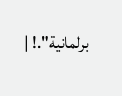برلمانية".! |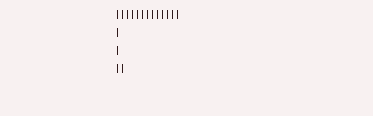|||||||||||||
|
|
||